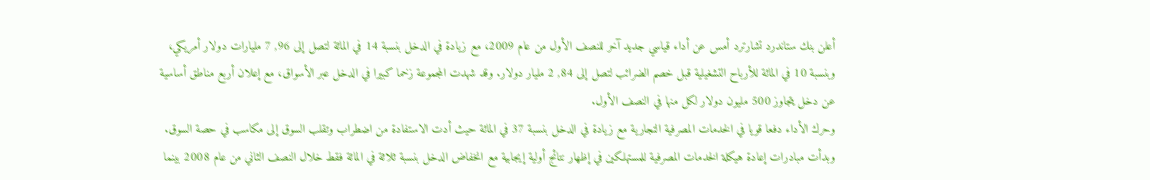أعلن بنك ستاندرد تشارترد أمس عن أداء قياسي جديد آخر للنصف الأول من عام 2009، مع زيادة في الدخل بنسبة 14 في المائة لتصل إلى 96, 7 مليارات دولار أمريكي، وبنسبة 10 في المائة للأرباح التشغيلية قبل خصم الضرائب لتصل إلى 84, 2 مليار دولار. وقد شهدت المجموعة زخما كبيرا في الدخل عبر الأسواق، مع إعلان أربع مناطق أساسية عن دخل يتجاوز 500 مليون دولار لكل منها في النصف الأول.
وحرك الأداء دفعا قويا في الخدمات المصرفية التجارية مع زيادة في الدخل بنسبة 37 في المائة حيث أدت الاستفادة من اضطراب وتقلب السوق إلى مكاسب في حصة السوق. وبدأت مبادرات إعادة هيكلة الخدمات المصرفية للمستهلكين في إظهار نتائج أولية إيجابية مع انخفاض الدخل بنسبة ثلاثة في المائة فقط خلال النصف الثاني من عام 2008 بينما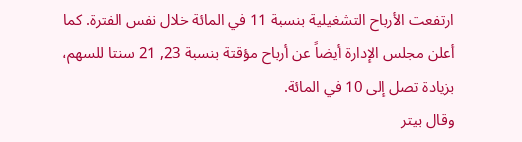ارتفعت الأرباح التشغيلية بنسبة 11 في المائة خلال نفس الفترة. كما أعلن مجلس الإدارة أيضاً عن أرباح مؤقتة بنسبة 23, 21 سنتا للسهم، بزيادة تصل إلى 10 في المائة.
وقال بيتر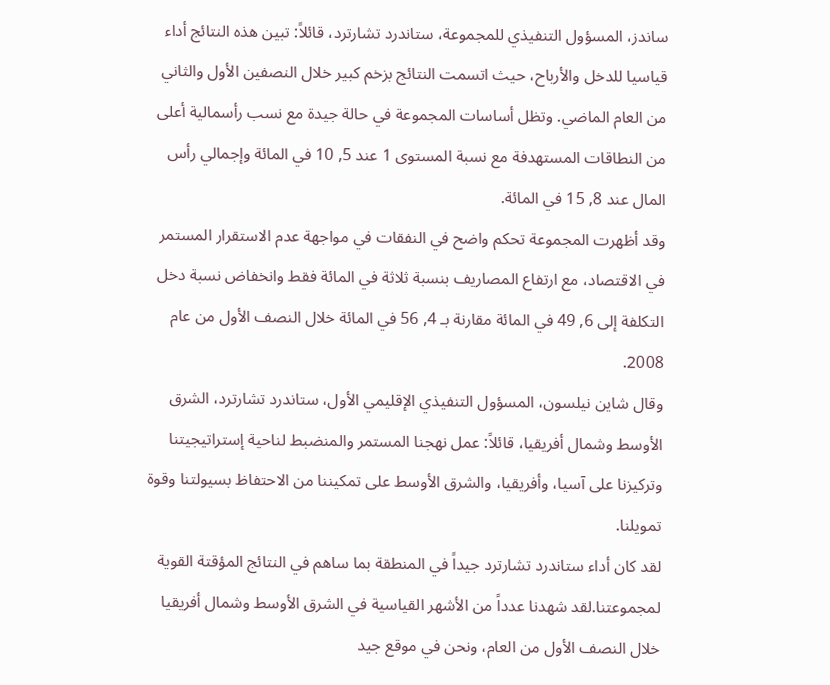ساندز، المسؤول التنفيذي للمجموعة، ستاندرد تشارترد، قائلاً: تبين هذه النتائج أداء قياسيا للدخل والأرباح، حيث اتسمت النتائج بزخم كبير خلال النصفين الأول والثاني من العام الماضي. وتظل أساسات المجموعة في حالة جيدة مع نسب رأسمالية أعلى من النطاقات المستهدفة مع نسبة المستوى 1 عند 5, 10 في المائة وإجمالي رأس المال عند 8, 15 في المائة.
وقد أظهرت المجموعة تحكم واضح في النفقات في مواجهة عدم الاستقرار المستمر في الاقتصاد، مع ارتفاع المصاريف بنسبة ثلاثة في المائة فقط وانخفاض نسبة دخل التكلفة إلى 6, 49 في المائة مقارنة بـ 4, 56 في المائة خلال النصف الأول من عام 2008.
وقال شاين نيلسون، المسؤول التنفيذي الإقليمي الأول، ستاندرد تشارترد، الشرق الأوسط وشمال أفريقيا، قائلاً: عمل نهجنا المستمر والمنضبط لناحية إستراتيجيتنا وتركيزنا على آسيا، وأفريقيا، والشرق الأوسط على تمكيننا من الاحتفاظ بسيولتنا وقوة تمويلنا.
لقد كان أداء ستاندرد تشارترد جيداً في المنطقة بما ساهم في النتائج المؤقتة القوية لمجموعتنا.لقد شهدنا عدداً من الأشهر القياسية في الشرق الأوسط وشمال أفريقيا خلال النصف الأول من العام، ونحن في موقع جيد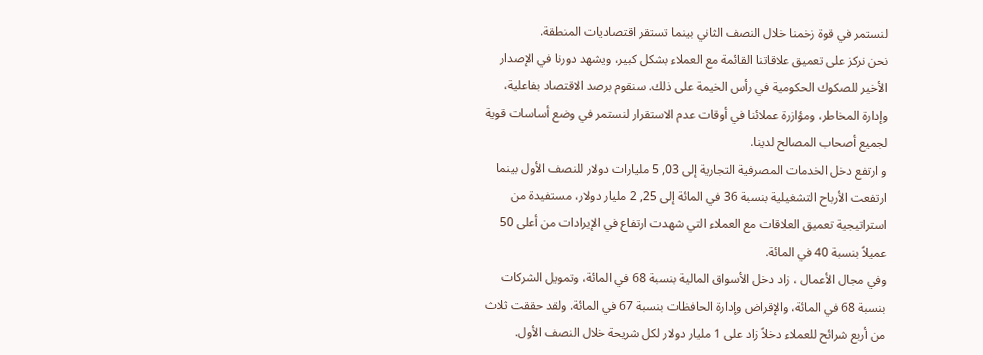لنستمر في قوة زخمنا خلال النصف الثاني بينما تستقر اقتصاديات المنطقة.
نحن نركز على تعميق علاقاتنا القائمة مع العملاء بشكل كبير، ويشهد دورنا في الإصدار الأخير للصكوك الحكومية في رأس الخيمة على ذلك. سنقوم برصد الاقتصاد بفاعلية، وإدارة المخاطر، ومؤازرة عملائنا في أوقات عدم الاستقرار لنستمر في وضع أساسات قوية لجميع أصحاب المصالح لدينا.
و ارتفع دخل الخدمات المصرفية التجارية إلى 03, 5 مليارات دولار للنصف الأول بينما ارتفعت الأرباح التشغيلية بنسبة 36 في المائة إلى 25, 2 مليار دولار، مستفيدة من استراتيجية تعميق العلاقات مع العملاء التي شهدت ارتفاع في الإيرادات من أعلى 50 عميلاً بنسبة 40 في المائة.
وفي مجال الأعمال ، زاد دخل الأسواق المالية بنسبة 68 في المائة، وتمويل الشركات بنسبة 68 في المائة، والإقراض وإدارة الحافظات بنسبة 67 في المائة. ولقد حققت ثلاث من أربع شرائح للعملاء دخلاً زاد على 1 مليار دولار لكل شريحة خلال النصف الأول.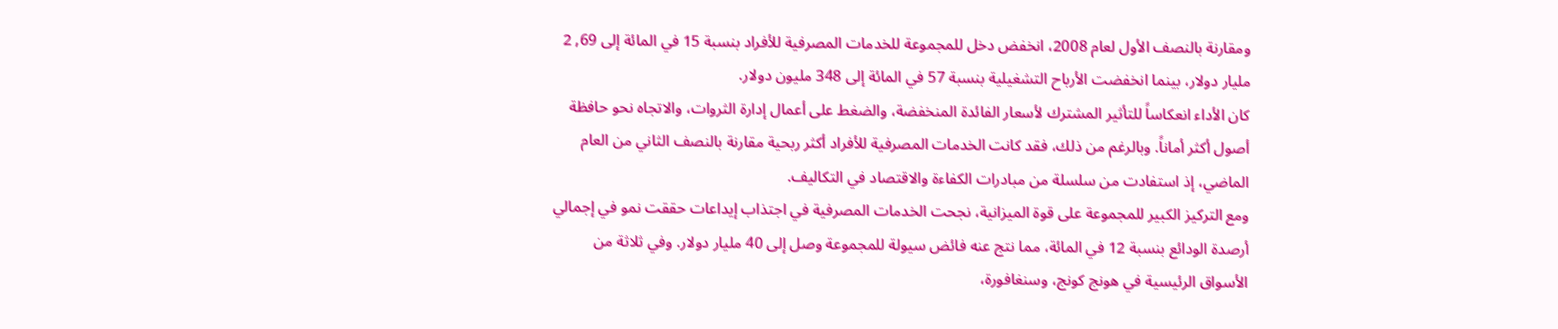ومقارنة بالنصف الأول لعام 2008، انخفض دخل للمجموعة للخدمات المصرفية للأفراد بنسبة 15 في المائة إلى 69, 2 مليار دولار، بينما انخفضت الأرباح التشغيلية بنسبة 57 في المائة إلى 348 مليون دولار.
كان الأداء انعكاساً للتأثير المشترك لأسعار الفائدة المنخفضة، والضغط على أعمال إدارة الثروات، والاتجاه نحو حافظة أصول أكثر أماناً. وبالرغم من ذلك، فقد كانت الخدمات المصرفية للأفراد أكثر ربحية مقارنة بالنصف الثاني من العام الماضي، إذ استفادت من سلسلة من مبادرات الكفاءة والاقتصاد في التكاليف.
ومع التركيز الكبير للمجموعة على قوة الميزانية، نجحت الخدمات المصرفية في اجتذاب إيداعات حققت نمو في إجمالي أرصدة الودائع بنسبة 12 في المائة، مما نتج عنه فائض سيولة للمجموعة وصل إلى 40 مليار دولار. وفي ثلاثة من الأسواق الرئيسية في هونج كونج، وسنغافورة،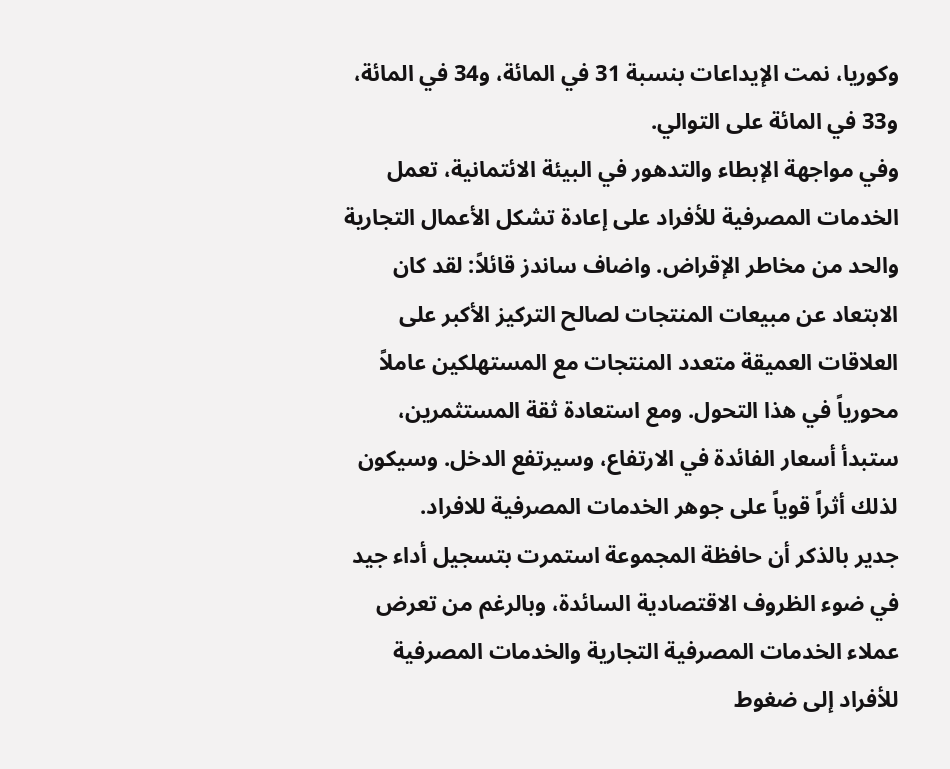وكوريا، نمت الإيداعات بنسبة 31 في المائة، و34 في المائة، و33 في المائة على التوالي.
وفي مواجهة الإبطاء والتدهور في البيئة الائتمانية، تعمل الخدمات المصرفية للأفراد على إعادة تشكل الأعمال التجارية والحد من مخاطر الإقراض. واضاف ساندز قائلاً: لقد كان الابتعاد عن مبيعات المنتجات لصالح التركيز الأكبر على العلاقات العميقة متعدد المنتجات مع المستهلكين عاملاً محورياً في هذا التحول. ومع استعادة ثقة المستثمرين، ستبدأ أسعار الفائدة في الارتفاع، وسيرتفع الدخل. وسيكون لذلك أثراً قوياً على جوهر الخدمات المصرفية للافراد.
جدير بالذكر أن حافظة المجموعة استمرت بتسجيل أداء جيد في ضوء الظروف الاقتصادية السائدة، وبالرغم من تعرض عملاء الخدمات المصرفية التجارية والخدمات المصرفية للأفراد إلى ضغوط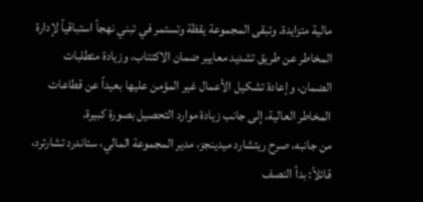مالية متزايدة. وتبقى المجموعة يقظة وتستمر في تبني نهجاً استباقياً لإدارة المخاطر عن طريق تشديد معايير ضمان الاكتتاب، وزيادة متطلبات الضمان، وإعادة تشكيل الأعمال غير المؤمن عليها بعيداً عن قطاعات المخاطر العالية، إلى جانب زيادة موارد التحصيل بصورة كبيرة.
من جانبه، صرح ريتشارد ميدينجز، مدير المجموعة المالي، ستاندرد تشارترد، قائلاً: بدأ النصف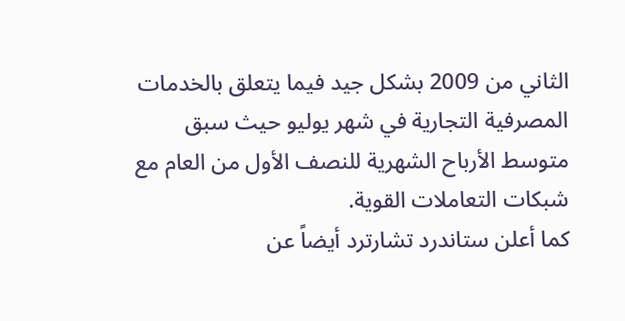الثاني من 2009 بشكل جيد فيما يتعلق بالخدمات المصرفية التجارية في شهر يوليو حيث سبق متوسط الأرباح الشهرية للنصف الأول من العام مع شبكات التعاملات القوية.
كما أعلن ستاندرد تشارترد أيضاً عن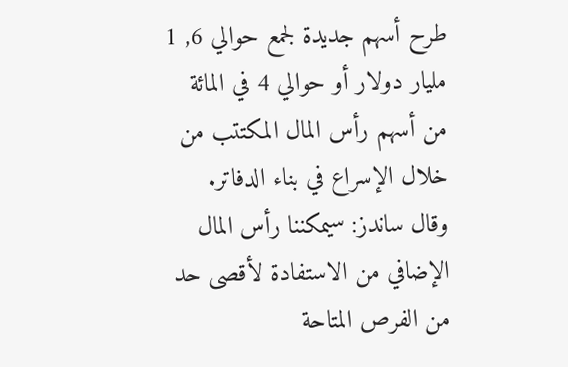طرح أسهم جديدة لجمع حوالي 6, 1 مليار دولار أو حوالي 4 في المائة من أسهم رأس المال المكتتب من خلال الإسراع في بناء الدفاتر.
وقال ساندز: سيمكننا رأس المال الإضافي من الاستفادة لأقصى حد من الفرص المتاحة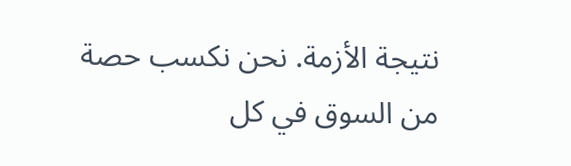نتيجة الأزمة. نحن نكسب حصة من السوق في كل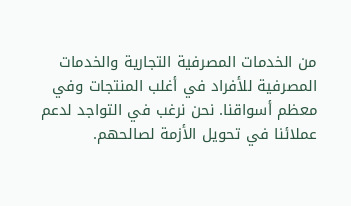من الخدمات المصرفية التجارية والخدمات المصرفية للأفراد في أغلب المنتجات وفي معظم أسواقنا. نحن نرغب في التواجد لدعم عملائنا في تحويل الأزمة لصالحهم.